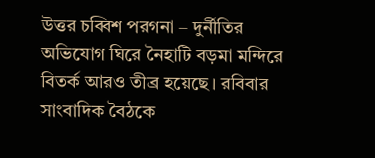উত্তর চব্বিশ পরগনা – দুর্নীতির অভিযোগ ঘিরে নৈহাটি বড়মা মন্দিরে বিতর্ক আরও তীব্র হয়েছে। রবিবার সাংবাদিক বৈঠকে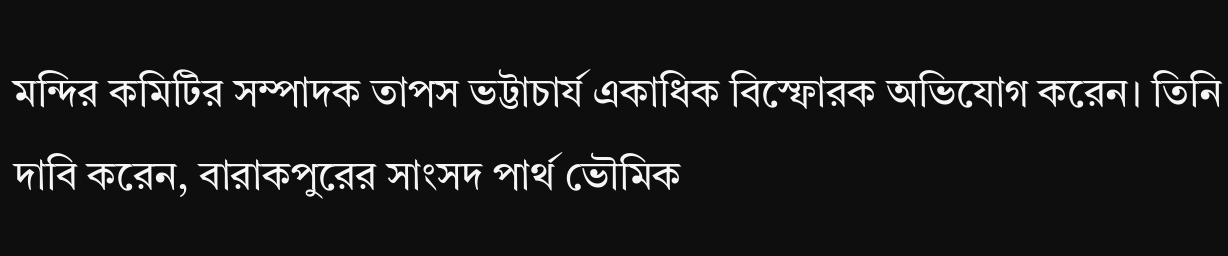মন্দির কমিটির সম্পাদক তাপস ভট্টাচার্য একাধিক বিস্ফোরক অভিযোগ করেন। তিনি দাবি করেন, বারাকপুরের সাংসদ পার্থ ভৌমিক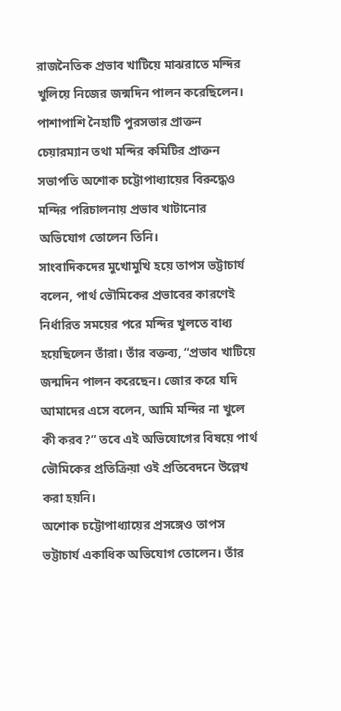রাজনৈতিক প্রভাব খাটিয়ে মাঝরাতে মন্দির খুলিয়ে নিজের জন্মদিন পালন করেছিলেন। পাশাপাশি নৈহাটি পুরসভার প্রাক্তন চেয়ারম্যান তথা মন্দির কমিটির প্রাক্তন সভাপতি অশোক চট্টোপাধ্যায়ের বিরুদ্ধেও মন্দির পরিচালনায় প্রভাব খাটানোর অভিযোগ তোলেন তিনি।
সাংবাদিকদের মুখোমুখি হয়ে তাপস ভট্টাচার্য বলেন, পার্থ ভৌমিকের প্রভাবের কারণেই নির্ধারিত সময়ের পরে মন্দির খুলতে বাধ্য হয়েছিলেন তাঁরা। তাঁর বক্তব্য, “প্রভাব খাটিয়ে জন্মদিন পালন করেছেন। জোর করে যদি আমাদের এসে বলেন, আমি মন্দির না খুলে কী করব?” তবে এই অভিযোগের বিষয়ে পার্থ ভৌমিকের প্রতিক্রিয়া ওই প্রতিবেদনে উল্লেখ করা হয়নি।
অশোক চট্টোপাধ্যায়ের প্রসঙ্গেও তাপস ভট্টাচার্য একাধিক অভিযোগ তোলেন। তাঁর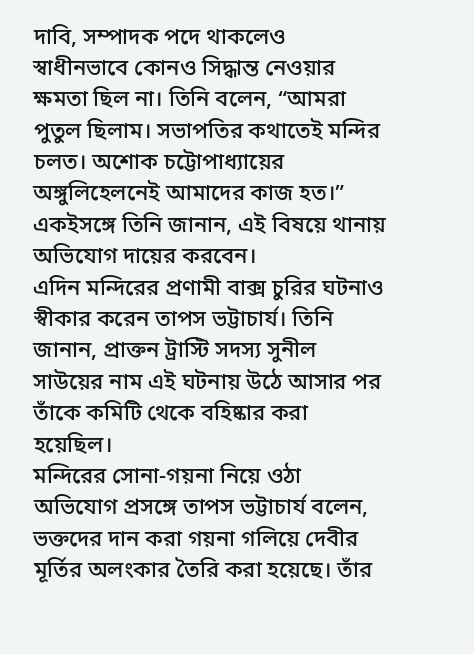দাবি, সম্পাদক পদে থাকলেও স্বাধীনভাবে কোনও সিদ্ধান্ত নেওয়ার ক্ষমতা ছিল না। তিনি বলেন, “আমরা পুতুল ছিলাম। সভাপতির কথাতেই মন্দির চলত। অশোক চট্টোপাধ্যায়ের অঙ্গুলিহেলনেই আমাদের কাজ হত।” একইসঙ্গে তিনি জানান, এই বিষয়ে থানায় অভিযোগ দায়ের করবেন।
এদিন মন্দিরের প্রণামী বাক্স চুরির ঘটনাও স্বীকার করেন তাপস ভট্টাচার্য। তিনি জানান, প্রাক্তন ট্রাস্টি সদস্য সুনীল সাউয়ের নাম এই ঘটনায় উঠে আসার পর তাঁকে কমিটি থেকে বহিষ্কার করা হয়েছিল।
মন্দিরের সোনা-গয়না নিয়ে ওঠা অভিযোগ প্রসঙ্গে তাপস ভট্টাচার্য বলেন, ভক্তদের দান করা গয়না গলিয়ে দেবীর মূর্তির অলংকার তৈরি করা হয়েছে। তাঁর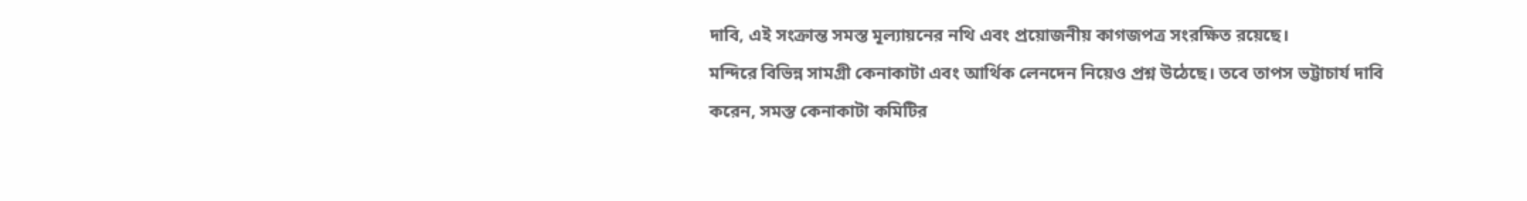দাবি, এই সংক্রান্ত সমস্ত মূল্যায়নের নথি এবং প্রয়োজনীয় কাগজপত্র সংরক্ষিত রয়েছে।
মন্দিরে বিভিন্ন সামগ্রী কেনাকাটা এবং আর্থিক লেনদেন নিয়েও প্রশ্ন উঠেছে। তবে তাপস ভট্টাচার্য দাবি করেন, সমস্ত কেনাকাটা কমিটির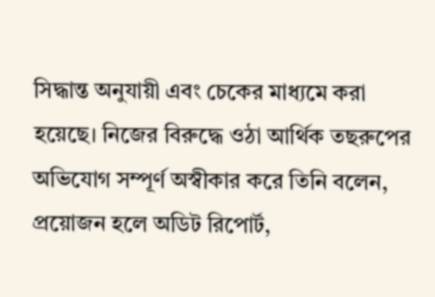সিদ্ধান্ত অনুযায়ী এবং চেকের মাধ্যমে করা হয়েছে। নিজের বিরুদ্ধে ওঠা আর্থিক তছরুপের অভিযোগ সম্পূর্ণ অস্বীকার করে তিনি বলেন, প্রয়োজন হলে অডিট রিপোর্ট,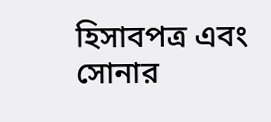হিসাবপত্র এবং সোনার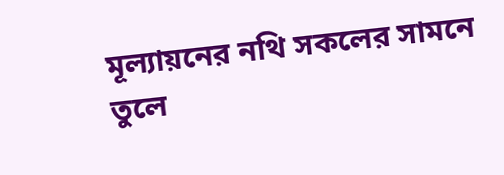মূল্যায়নের নথি সকলের সামনে তুলে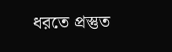ধরতে প্রস্তুত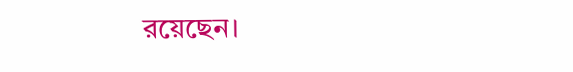রয়েছেন।